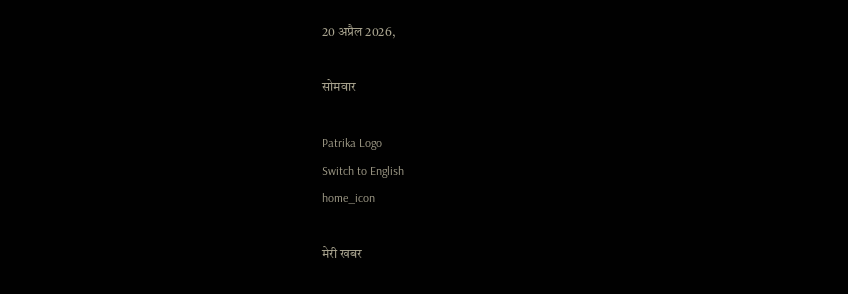20 अप्रैल 2026,

सोमवार

Patrika Logo
Switch to English
home_icon

मेरी खबर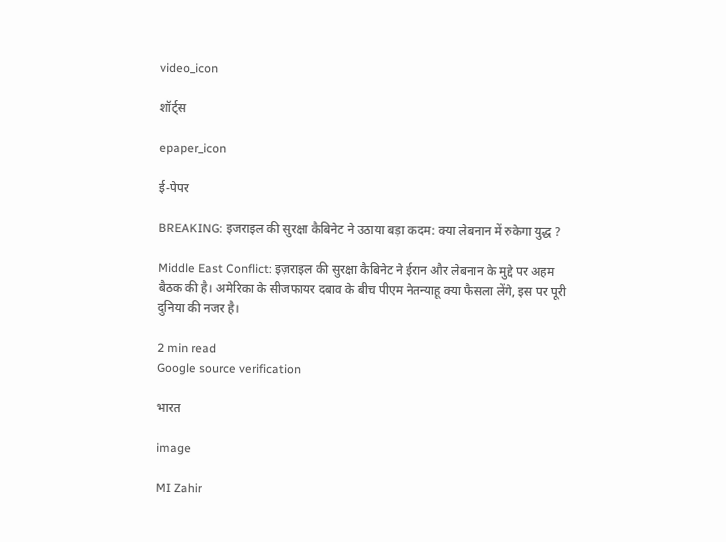video_icon

शॉर्ट्स

epaper_icon

ई-पेपर

BREAKING: इजराइल की सुरक्षा कैबिनेट ने उठाया बड़ा कदम: क्या लेबनान में रुकेगा युद्ध ?

Middle East Conflict: इज़राइल की सुरक्षा कैबिनेट ने ईरान और लेबनान के मुद्दे पर अहम बैठक की है। अमेरिका के सीजफायर दबाव के बीच पीएम नेतन्याहू क्या फैसला लेंगे, इस पर पूरी दुनिया की नजर है।

2 min read
Google source verification

भारत

image

MI Zahir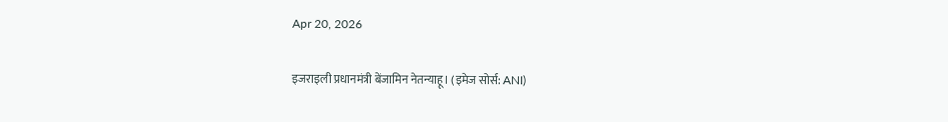Apr 20, 2026

इजराइली प्रधानमंत्री बेंजामिन नेतन्याहू। (इमेज सोर्स: ANI)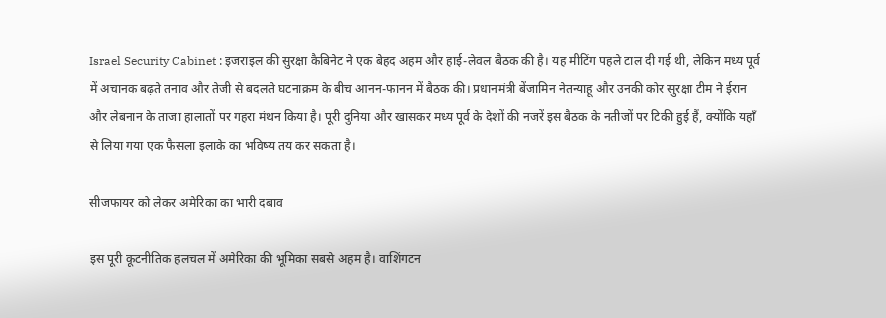Israel Security Cabinet : इजराइल की सुरक्षा कैबिनेट ने एक बेहद अहम और हाई-लेवल बैठक की है। यह मीटिंग पहले टाल दी गई थी, लेकिन मध्य पूर्व में अचानक बढ़ते तनाव और तेजी से बदलते घटनाक्रम के बीच आनन-फानन में बैठक की। प्रधानमंत्री बेंजामिन नेतन्याहू और उनकी कोर सुरक्षा टीम ने ईरान और लेबनान के ताजा हालातों पर गहरा मंथन किया है। पूरी दुनिया और खासकर मध्य पूर्व के देशों की नजरें इस बैठक के नतीजों पर टिकी हुई हैं, क्योंकि यहाँ से लिया गया एक फैसला इलाके का भविष्य तय कर सकता है।

सीजफायर को लेकर अमेरिका का भारी दबाव

इस पूरी कूटनीतिक हलचल में अमेरिका की भूमिका सबसे अहम है। वाशिंगटन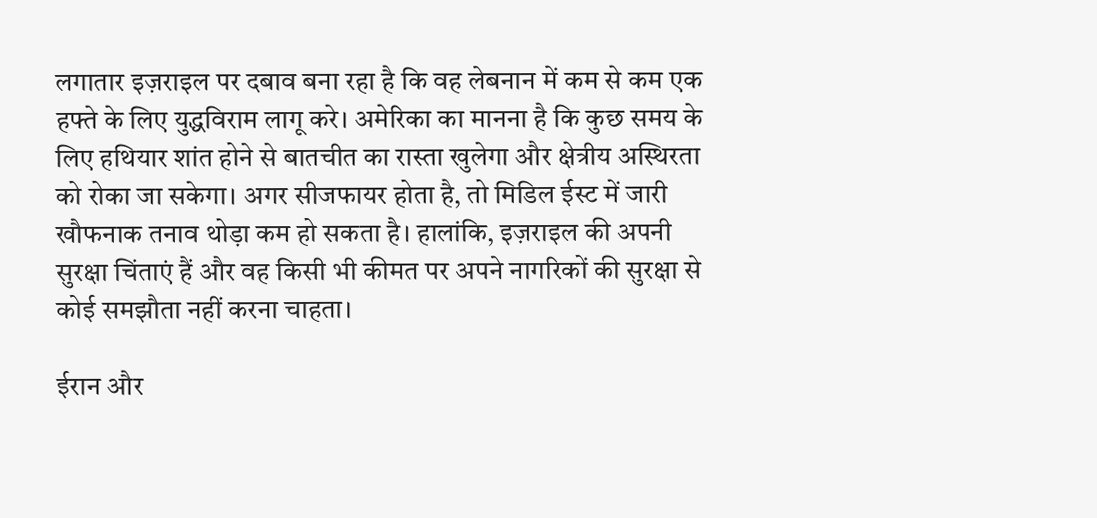लगातार इज़राइल पर दबाव बना रहा है कि वह लेबनान में कम से कम एक हफ्ते के लिए युद्धविराम लागू करे। अमेरिका का मानना है कि कुछ समय के लिए हथियार शांत होने से बातचीत का रास्ता खुलेगा और क्षेत्रीय अस्थिरता को रोका जा सकेगा। अगर सीजफायर होता है, तो मिडिल ईस्ट में जारी खौफनाक तनाव थोड़ा कम हो सकता है। हालांकि, इज़राइल की अपनी सुरक्षा चिंताएं हैं और वह किसी भी कीमत पर अपने नागरिकों की सुरक्षा से कोई समझौता नहीं करना चाहता।

ईरान और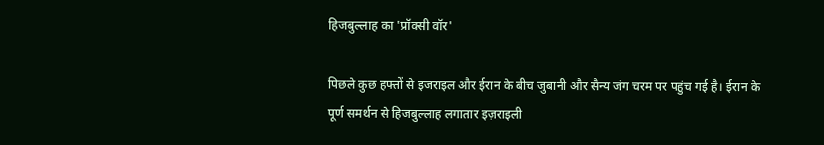हिजबुल्लाह का 'प्रॉक्सी वॉर'

पिछले कुछ हफ्तों से इजराइल और ईरान के बीच जुबानी और सैन्य जंग चरम पर पहुंच गई है। ईरान के पूर्ण समर्थन से हिजबुल्लाह लगातार इज़राइली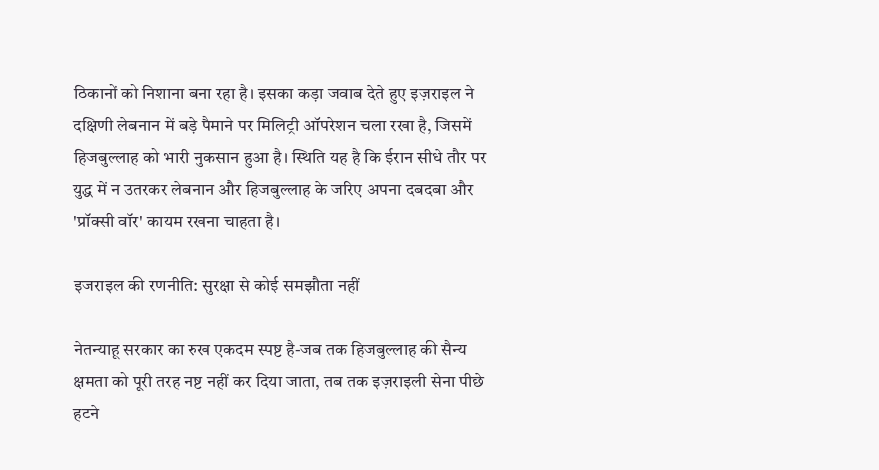ठिकानों को निशाना बना रहा है। इसका कड़ा जवाब देते हुए इज़राइल ने दक्षिणी लेबनान में बड़े पैमाने पर मिलिट्री ऑपरेशन चला रखा है, जिसमें हिजबुल्लाह को भारी नुकसान हुआ है। स्थिति यह है कि ईरान सीधे तौर पर युद्ध में न उतरकर लेबनान और हिजबुल्लाह के जरिए अपना दबदबा और 'प्रॉक्सी वॉर' कायम रखना चाहता है।

इजराइल की रणनीति: सुरक्षा से कोई समझौता नहीं

नेतन्याहू सरकार का रुख एकदम स्पष्ट है-जब तक हिजबुल्लाह की सैन्य क्षमता को पूरी तरह नष्ट नहीं कर दिया जाता, तब तक इज़राइली सेना पीछे हटने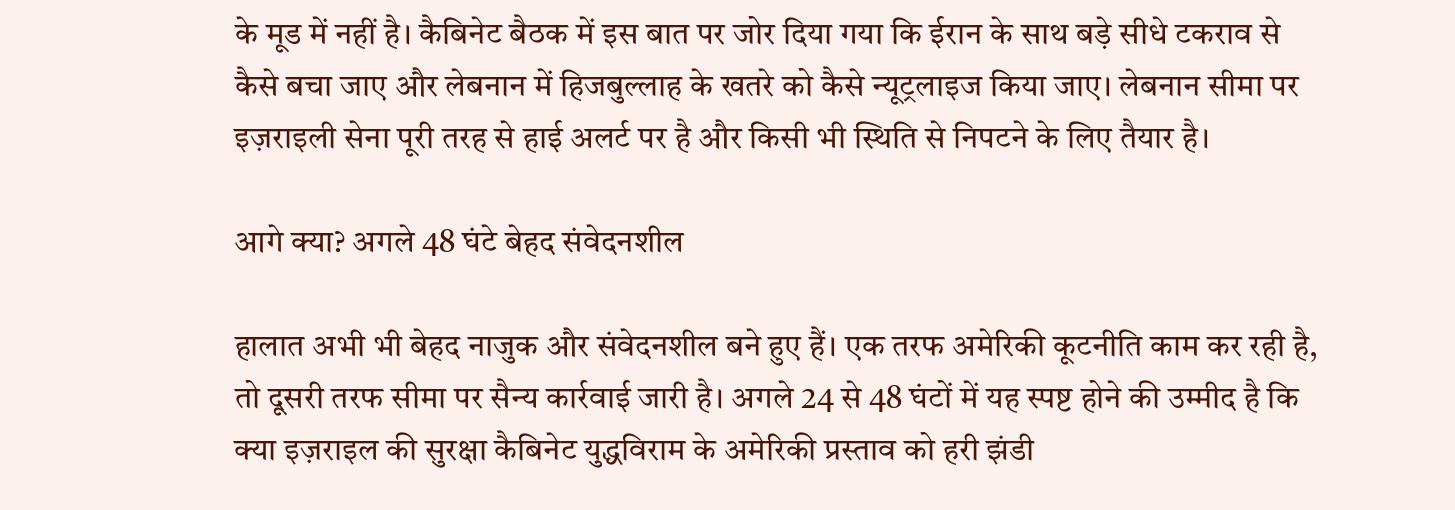के मूड में नहीं है। कैबिनेट बैठक में इस बात पर जोर दिया गया कि ईरान के साथ बड़े सीधे टकराव से कैसे बचा जाए और लेबनान में हिजबुल्लाह के खतरे को कैसे न्यूट्रलाइज किया जाए। लेबनान सीमा पर इज़राइली सेना पूरी तरह से हाई अलर्ट पर है और किसी भी स्थिति से निपटने के लिए तैयार है।

आगे क्या? अगले 48 घंटे बेहद संवेदनशील

हालात अभी भी बेहद नाजुक और संवेदनशील बने हुए हैं। एक तरफ अमेरिकी कूटनीति काम कर रही है, तो दूसरी तरफ सीमा पर सैन्य कार्रवाई जारी है। अगले 24 से 48 घंटों में यह स्पष्ट होने की उम्मीद है कि क्या इज़राइल की सुरक्षा कैबिनेट युद्धविराम के अमेरिकी प्रस्ताव को हरी झंडी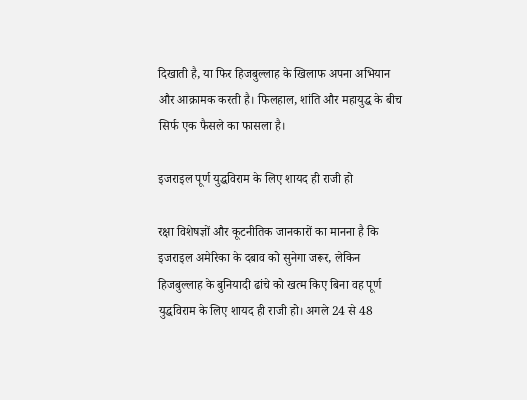दिखाती है, या फिर हिजबुल्लाह के खिलाफ अपना अभियान और आक्रामक करती है। फिलहाल, शांति और महायुद्ध के बीच सिर्फ एक फैसले का फासला है।

इजराइल पूर्ण युद्धविराम के लिए शायद ही राजी हो

रक्षा विशेषज्ञों और कूटनीतिक जानकारों का मानना है कि इजराइल अमेरिका के दबाव को सुनेगा जरूर, लेकिन हिजबुल्लाह के बुनियादी ढांचे को खत्म किए बिना वह पूर्ण युद्धविराम के लिए शायद ही राजी हो। अगले 24 से 48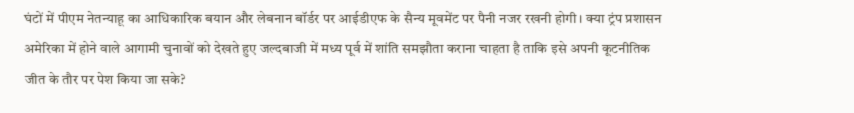घंटों में पीएम नेतन्याहू का आधिकारिक बयान और लेबनान बॉर्डर पर आईडीएफ के सैन्य मूवमेंट पर पैनी नजर रखनी होगी। क्या ट्रंप प्रशासन अमेरिका में होने वाले आगामी चुनावों को देखते हुए जल्दबाजी में मध्य पूर्व में शांति समझौता कराना चाहता है ताकि इसे अपनी कूटनीतिक जीत के तौर पर पेश किया जा सके?